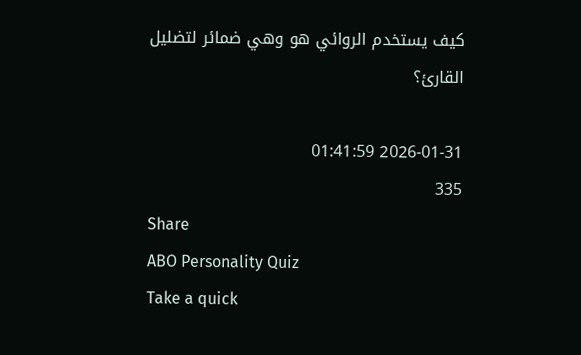كيف يستخدم الروائي هو وهي ضمائر لتضليل القارئ؟

2026-01-31 01:41:59
335
Share
ABO Personality Quiz
Take a quick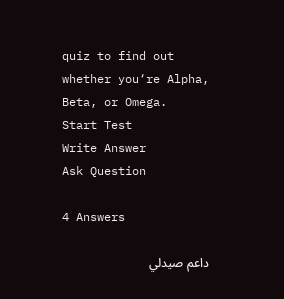quiz to find out whether you‘re Alpha, Beta, or Omega.
Start Test
Write Answer
Ask Question

4 Answers

داعم صيدلي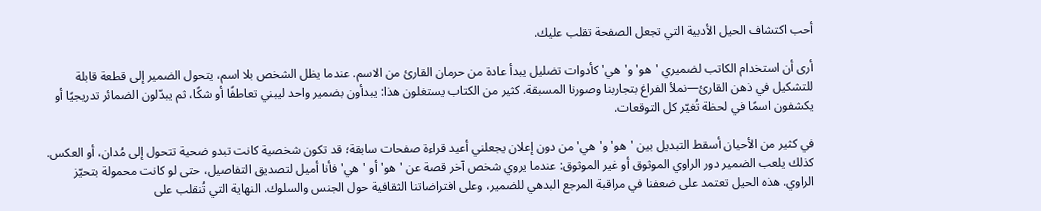أحب اكتشاف الحيل الأدبية التي تجعل الصفحة تقلب عليك.

أرى أن استخدام الكاتب لضميري 'هو' و'هي' كأدوات تضليل يبدأ عادة من حرمان القارئ من الاسم. عندما يظل الشخص بلا اسم، يتحول الضمير إلى قطعة قابلة للتشكيل في ذهن القارئ—نملأ الفراغ بتجاربنا وصورنا المسبقة. كثير من الكتاب يستغلون هذا: يبدأون بضمير واحد ليبني تعاطفًا أو شكًا، ثم يبدّلون الضمائر تدريجيًا أو يكشفون اسمًا في لحظة تُغيّر كل التوقعات.

في كثير من الأحيان أسقط التبديل بين 'هو' و'هي' من دون إعلان يجعلني أعيد قراءة صفحات سابقة؛ قد تكون شخصية كانت تبدو ضحية تتحول إلى مُدان، أو العكس. كذلك يلعب الضمير دور الراوي الموثوق أو غير الموثوق: عندما يروي شخص آخر قصة عن 'هو' أو 'هي' فأنا أميل لتصديق التفاصيل، حتى لو كانت محمولة بتحيّز الراوي. هذه الحيل تعتمد على ضعفنا في مراقبة المرجع البدهي للضمير، وعلى افتراضاتنا الثقافية حول الجنس والسلوك. النهاية التي تُنقلب على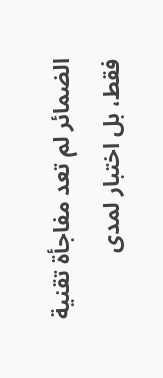الضمائر لم تعد مفاجأة تقنية فقط، بل اختبار لمدى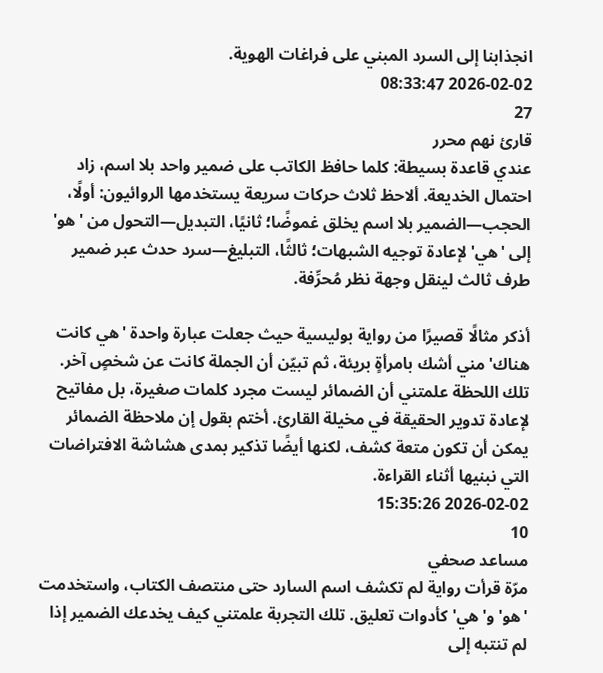انجذابنا إلى السرد المبني على فراغات الهوية.
2026-02-02 08:33:47
27
قارئ نهم محرر
عندي قاعدة بسيطة: كلما حافظ الكاتب على ضمير واحد بلا اسم، زاد احتمال الخديعة. ألاحظ ثلاث حركات سريعة يستخدمها الروائيون: أولًا، الحجب—الضمير بلا اسم يخلق غموضًا؛ ثانيًا، التبديل—التحول من 'هو' إلى 'هي' لإعادة توجيه الشبهات؛ ثالثًا، التبليغ—سرد حدث عبر ضمير طرف ثالث لينقل وجهة نظر مُحرِّفة.

أذكر مثالًا قصيرًا من رواية بوليسية حيث جعلت عبارة واحدة 'هي كانت هناك' مني أشك بامرأةٍ بريئة، ثم تبيّن أن الجملة كانت عن شخصٍ آخر. تلك اللحظة علمتني أن الضمائر ليست مجرد كلمات صغيرة، بل مفاتيح لإعادة تدوير الحقيقة في مخيلة القارئ. أختم بقول إن ملاحظة الضمائر يمكن أن تكون متعة كشف، لكنها أيضًا تذكير بمدى هشاشة الافتراضات التي نبنيها أثناء القراءة.
2026-02-02 15:35:26
10
مساعد صحفي
مرّة قرأت رواية لم تكشف اسم السارد حتى منتصف الكتاب، واستخدمت 'هو' و'هي' كأدوات تعليق. تلك التجربة علمتني كيف يخدعك الضمير إذا لم تنتبه إلى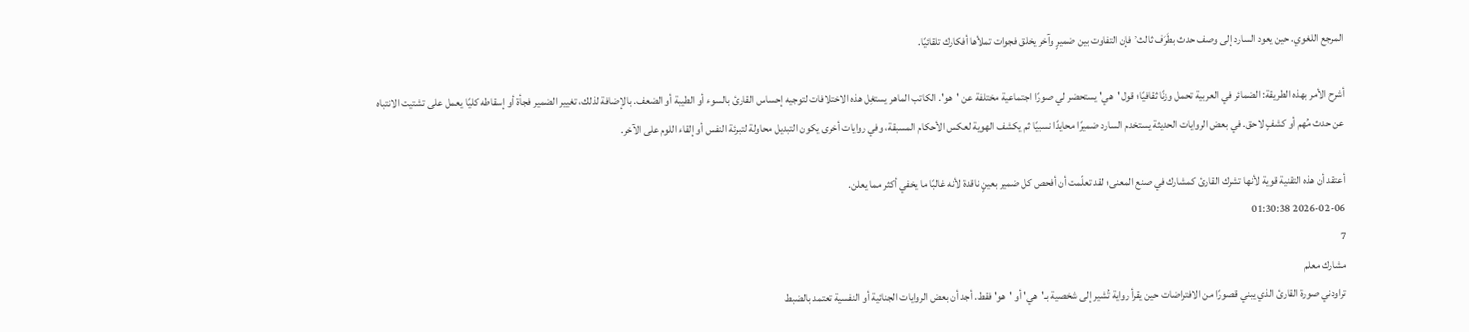المرجع اللغوي. حين يعود السارد إلى وصف حدث بطَرَف ثالث٬ فإن التفاوت بين ضميرٍ وآخر يخلق فجوات تملأها أفكارك تلقائيًا.

أشرح الأمر بهذه الطريقة: الضمائر في العربية تحمل وزنًا ثقافيًا؛ قول 'هي' يستحضر لي صورًا اجتماعية مختلفة عن 'هو'. الكاتب الماهر يستغِل هذه الاختلافات لتوجيه إحساس القارئ بالسوء أو الطيبة أو الضعف. بالإضافة لذلك، تغيير الضمير فجأة أو إسقاطه كليًا يعمل على تشتيت الانتباه عن حدث مُهم أو كشفٍ لاحق. في بعض الروايات الحديثة يستخدم السارد ضميرًا محايدًا نسبيًا ثم يكشف الهوية لعكس الأحكام المسبقة، وفي روايات أخرى يكون التبديل محاولة لتبرئة النفس أو إلقاء اللوم على الآخر.

أعتقد أن هذه التقنية قوية لأنها تشرك القارئ كمشارك في صنع المعنى؛ لقد تعلّمت أن أفحص كل ضمير بعينٍ ناقدة لأنه غالبًا ما يخفي أكثر مما يعلن.
2026-02-06 01:30:38
7
مشارك معلم
تراودني صورة القارئ الذي يبني قصورًا من الافتراضات حين يقرأ رواية تُشير إلى شخصية بـ'هي' أو 'هو' فقط. أجد أن بعض الروايات الجنائية أو النفسية تعتمد بالضبط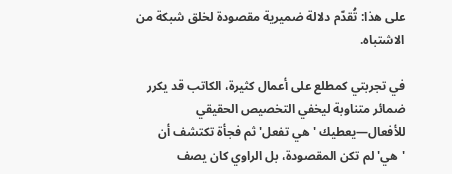على هذا: تُقدّم دلالة ضميرية مقصودة لخلق شبكة من الاشتباه.

في تجربتي كمطلع على أعمال كثيرة، الكاتب قد يكرر ضمائر متناوبة ليخفي التخصيص الحقيقي للأفعال—يعطيك 'هي تفعل' ثم فجأة تكتشف أن 'هي' لم تكن المقصودة، بل الراوي كان يصف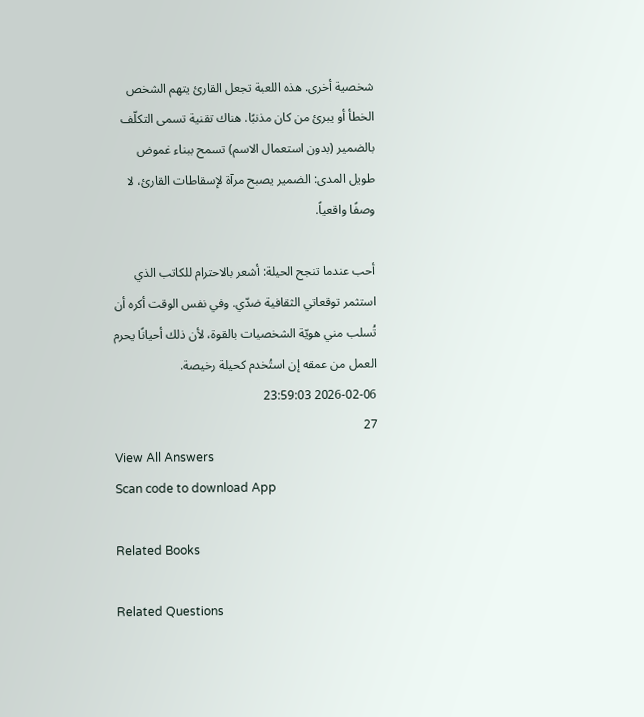شخصية أخرى. هذه اللعبة تجعل القارئ يتهم الشخص الخطأ أو يبرئ من كان مذنبًا. هناك تقنية تسمى التكلّف بالضمير (بدون استعمال الاسم) تسمح ببناء غموض طويل المدى: الضمير يصبح مرآة لإسقاطات القارئ، لا وصفًا واقعياً.

أحب عندما تنجح الحيلة: أشعر بالاحترام للكاتب الذي استثمر توقعاتي الثقافية ضدّي. وفي نفس الوقت أكره أن تُسلب مني هويّة الشخصيات بالقوة، لأن ذلك أحيانًا يحرم العمل من عمقه إن استُخدم كحيلة رخيصة.
2026-02-06 23:59:03
27
View All Answers
Scan code to download App

Related Books

Related Questions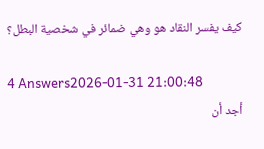كيف يفسر النقاد هو وهي ضمائر في شخصية البطل؟

4 Answers2026-01-31 21:00:48
أجد أن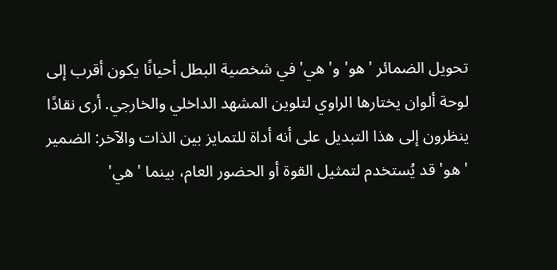تحويل الضمائر 'هو' و'هي' في شخصية البطل أحيانًا يكون أقرب إلى لوحة ألوان يختارها الراوي لتلوين المشهد الداخلي والخارجي. أرى نقادًا ينظرون إلى هذا التبديل على أنه أداة للتمايز بين الذات والآخر: الضمير 'هو' قد يُستخدم لتمثيل القوة أو الحضور العام، بينما 'هي'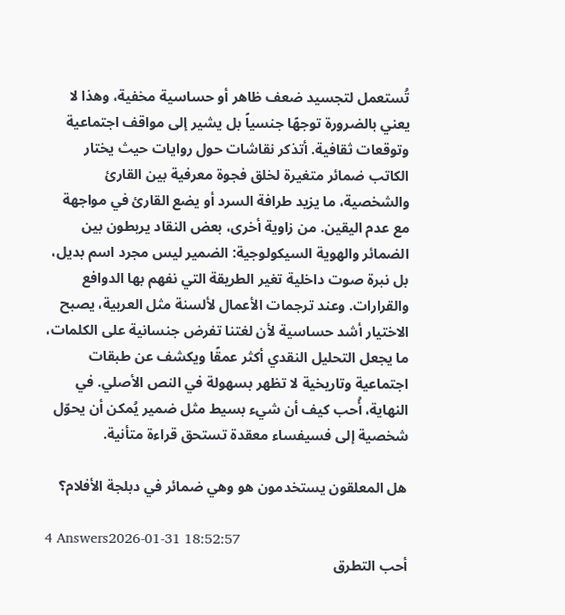تُستعمل لتجسيد ضعف ظاهر أو حساسية مخفية، وهذا لا يعني بالضرورة توجهًا جنسياً بل يشير إلى مواقف اجتماعية وتوقعات ثقافية. أتذكر نقاشات حول روايات حيث يختار الكاتب ضمائر متغيرة لخلق فجوة معرفية بين القارئ والشخصية، ما يزيد طرافة السرد أو يضع القارئ في مواجهة مع عدم اليقين. من زاوية أخرى، بعض النقاد يربطون بين الضمائر والهوية السيكولوجية: الضمير ليس مجرد اسم بديل، بل نبرة صوت داخلية تغير الطريقة التي نفهم بها الدوافع والقرارات. وعند ترجمات الأعمال لألسنة مثل العربية، يصبح الاختيار أشد حساسية لأن لغتنا تفرض جنسانية على الكلمات، ما يجعل التحليل النقدي أكثر عمقًا ويكشف عن طبقات اجتماعية وتاريخية لا تظهر بسهولة في النص الأصلي. في النهاية، أُحب كيف أن شيء بسيط مثل ضمير يُمكن أن يحوّل شخصية إلى فسيفساء معقدة تستحق قراءة متأنية.

هل المعلقون يستخدمون هو وهي ضمائر في دبلجة الأفلام؟

4 Answers2026-01-31 18:52:57
أحب التطرق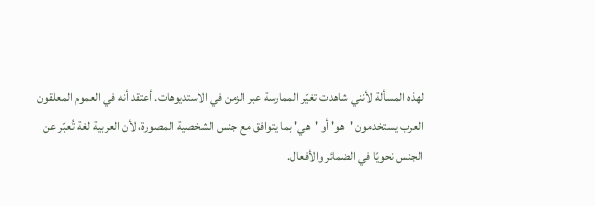لهذه المسألة لأنني شاهدت تغيّر الممارسة عبر الزمن في الاستديوهات. أعتقد أنه في العموم المعلقون العرب يستخدمون 'هو' أو 'هي' بما يتوافق مع جنس الشخصية المصورة، لأن العربية لغة تُعبّر عن الجنس نحويًا في الضمائر والأفعال.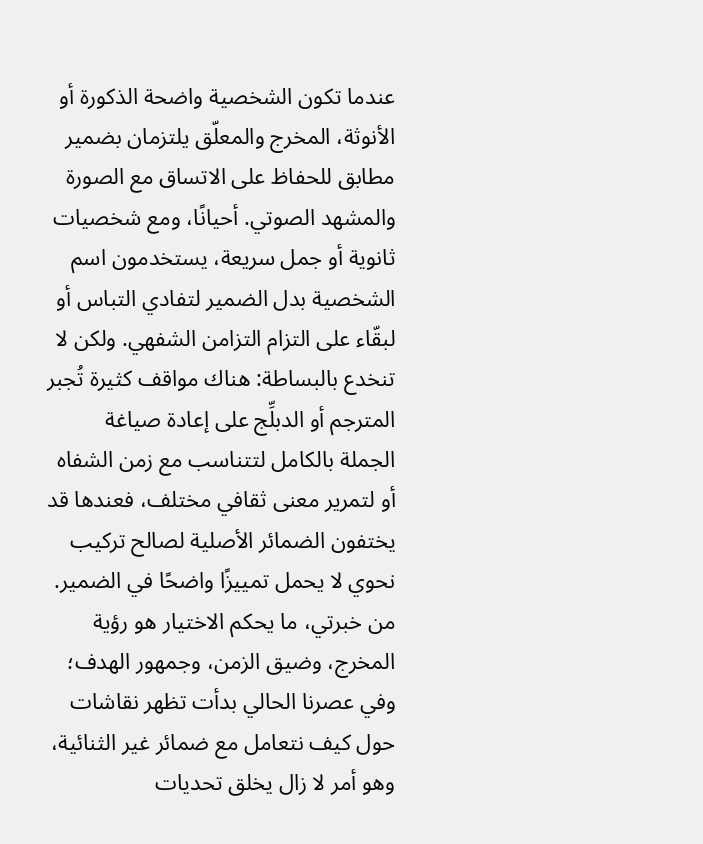عندما تكون الشخصية واضحة الذكورة أو الأنوثة، المخرج والمعلّق يلتزمان بضمير مطابق للحفاظ على الاتساق مع الصورة والمشهد الصوتي. أحيانًا، ومع شخصيات ثانوية أو جمل سريعة، يستخدمون اسم الشخصية بدل الضمير لتفادي التباس أو لبقّاء على التزام التزامن الشفهي. ولكن لا تنخدع بالبساطة: هناك مواقف كثيرة تُجبر المترجم أو الدبلِّج على إعادة صياغة الجملة بالكامل لتتناسب مع زمن الشفاه أو لتمرير معنى ثقافي مختلف، فعندها قد يختفون الضمائر الأصلية لصالح تركيب نحوي لا يحمل تمييزًا واضحًا في الضمير. من خبرتي، ما يحكم الاختيار هو رؤية المخرج، وضيق الزمن، وجمهور الهدف؛ وفي عصرنا الحالي بدأت تظهر نقاشات حول كيف نتعامل مع ضمائر غير الثنائية، وهو أمر لا زال يخلق تحديات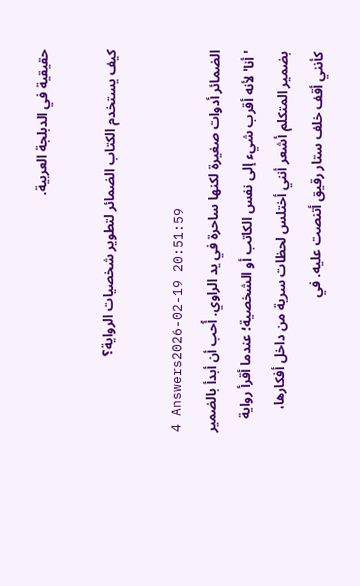حقيقية في الدبلجة العربية.

كيف يستخدم الكتاب الضمائر لتطوير شخصيات الرواية؟

4 Answers2026-02-19 20:51:59
الضمائر أدوات صغيرة لكنها ساحرة في يد الراوي. أُحب أن أبدأ بالضمير 'أنا' لأنه أقرب شيء إلى نفس الكاتب أو الشخصية؛ عندما أقرأ رواية بضمير المتكلم أشعر أنني أختلس لحظات سرية من داخل أفكارها، كأنني أقف خلف ستار رقيق أتنصت عليه. في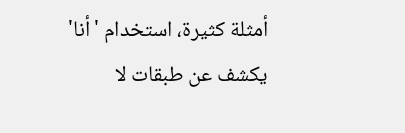أمثلة كثيرة، استخدام 'أنا' يكشف عن طبقات لا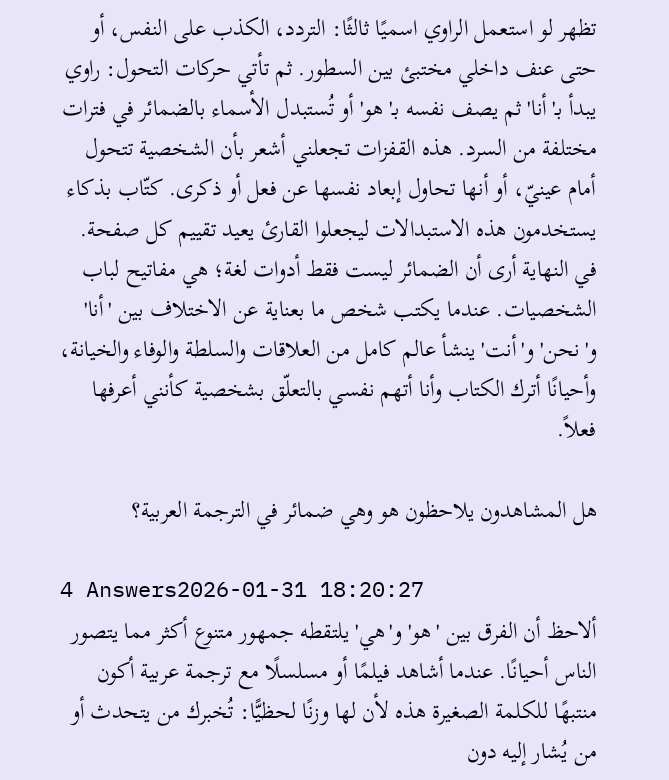تظهر لو استعمل الراوي اسميًا ثالثًا: التردد، الكذب على النفس، أو حتى عنف داخلي مختبئ بين السطور. ثم تأتي حركات التحول: راوي يبدأ بـ'أنا' ثم يصف نفسه بـ'هو' أو تُستبدل الأسماء بالضمائر في فترات مختلفة من السرد. هذه القفزات تجعلني أشعر بأن الشخصية تتحول أمام عينيّ، أو أنها تحاول إبعاد نفسها عن فعل أو ذكرى. كتّاب بذكاء يستخدمون هذه الاستبدالات ليجعلوا القارئ يعيد تقييم كل صفحة. في النهاية أرى أن الضمائر ليست فقط أدوات لغة؛ هي مفاتيح لباب الشخصيات. عندما يكتب شخص ما بعناية عن الاختلاف بين 'أنا' و'نحن' و'أنت' ينشأ عالم كامل من العلاقات والسلطة والوفاء والخيانة، وأحيانًا أترك الكتاب وأنا أتهم نفسي بالتعلّق بشخصية كأنني أعرفها فعلاً.

هل المشاهدون يلاحظون هو وهي ضمائر في الترجمة العربية؟

4 Answers2026-01-31 18:20:27
ألاحظ أن الفرق بين 'هو' و'هي' يلتقطه جمهور متنوع أكثر مما يتصور الناس أحيانًا. عندما أشاهد فيلمًا أو مسلسلًا مع ترجمة عربية أكون منتبهًا للكلمة الصغيرة هذه لأن لها وزنًا لحظيًّا: تُخبرك من يتحدث أو من يُشار إليه دون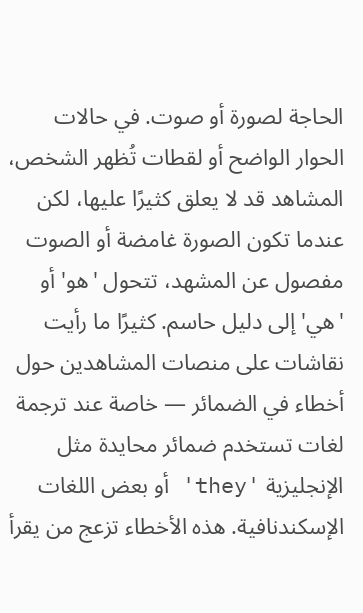الحاجة لصورة أو صوت. في حالات الحوار الواضح أو لقطات تُظهر الشخص، المشاهد قد لا يعلق كثيرًا عليها، لكن عندما تكون الصورة غامضة أو الصوت مفصول عن المشهد، تتحول 'هو' أو 'هي' إلى دليل حاسم. كثيرًا ما رأيت نقاشات على منصات المشاهدين حول أخطاء في الضمائر — خاصة عند ترجمة لغات تستخدم ضمائر محايدة مثل الإنجليزية 'they' أو بعض اللغات الإسكندنافية. هذه الأخطاء تزعج من يقرأ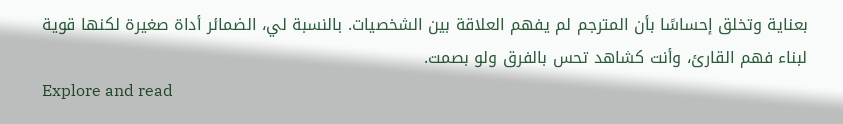بعناية وتخلق إحساسًا بأن المترجم لم يفهم العلاقة بين الشخصيات. بالنسبة لي، الضمائر أداة صغيرة لكنها قوية لبناء فهم القارئ، وأنت كشاهد تحس بالفرق ولو بصمت.
Explore and read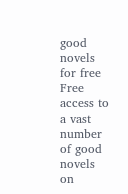good novels for free
Free access to a vast number of good novels on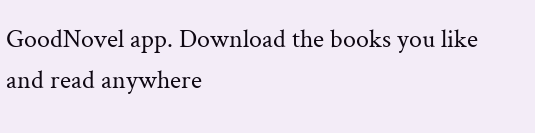GoodNovel app. Download the books you like and read anywhere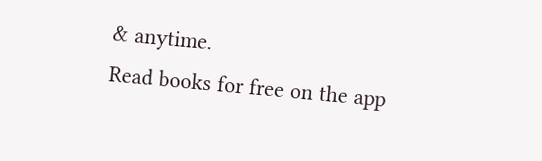& anytime.
Read books for free on the app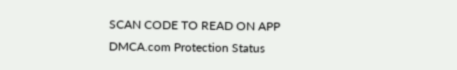SCAN CODE TO READ ON APP
DMCA.com Protection Status